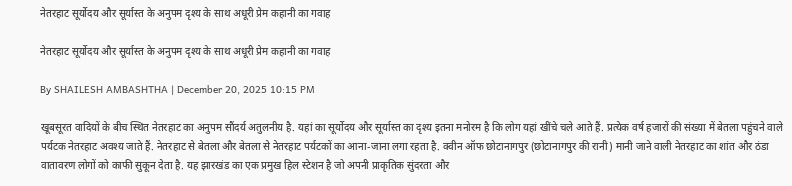नेतरहाट सूर्योदय और सूर्यास्त के अनुपम दृश्य के साथ अधूरी प्रेम कहानी का गवाह

नेतरहाट सूर्योदय और सूर्यास्त के अनुपम दृश्य के साथ अधूरी प्रेम कहानी का गवाह

By SHAILESH AMBASHTHA | December 20, 2025 10:15 PM

खूबसूरत वादियों के बीच स्थित नेतरहाट का अनुपम सौंदर्य अतुलनीय है. यहां का सूर्योदय और सूर्यास्त का दृश्य इतना मनोरम है कि लोग यहां खींचे चले आते हैं. प्रत्येक वर्ष हजारों की संख्या में बेतला पहुंचने वाले पर्यटक नेतरहाट अवश्य जाते हैं. नेतरहाट से बेतला और बेतला से नेतरहाट पर्यटकों का आना-जाना लगा रहता है. क्वीन ऑफ छोटानागपुर (छोटानागपुर की रानी) मानी जाने वाली नेतरहाट का शांत और ठंडा वातावरण लोगों को काफी सुकून देता है. यह झारखंड का एक प्रमुख हिल स्टेशन है जो अपनी प्राकृतिक सुंदरता और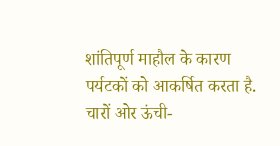शांतिपूर्ण माहौल के कारण पर्यटकों को आकर्षित करता है. चारों ओर ऊंची-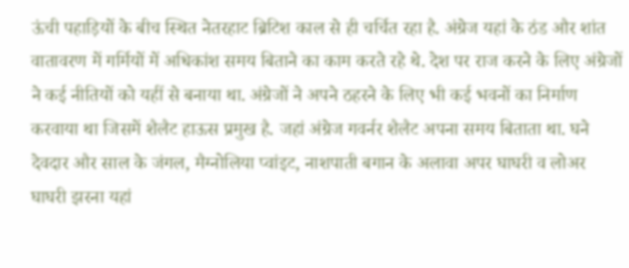ऊंची पहाड़ियों के बीच स्थित नेतरहाट ब्रिटिश काल से ही चर्चित रहा है. अंग्रेज यहां के ठंड और शांत वातावरण में गर्मियों में अधिकांश समय बिताने का काम करते रहे थे. देश पर राज करने के लिए अंग्रेजों ने कई नीतियों को यहीं से बनाया था. अंग्रेजों ने अपने ठहरने के लिए भी कई भवनों का निर्माण करवाया था जिसमें शैलैट हाऊस प्रमुख है. जहां अंग्रेज गवर्नर शैलैट अपना समय बिताता था. घने देवदार और साल के जंगल, मैग्नोलिया प्वांइट, नाशपाती बगान के अलावा अपर घाघरी व लोअर घाघरी झरना यहां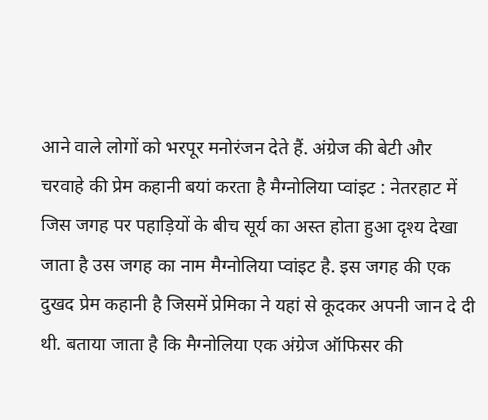आने वाले लोगों को भरपूर मनोरंजन देते हैं. अंग्रेज की बेटी और चरवाहे की प्रेम कहानी बयां करता है मैग्नोलिया प्वांइट : नेतरहाट में जिस जगह पर पहाड़ियों के बीच सूर्य का अस्त होता हुआ दृश्य देखा जाता है उस जगह का नाम मैग्नोलिया प्वांइट है. इस जगह की एक दुखद प्रेम कहानी है जिसमें प्रेमिका ने यहां से कूदकर अपनी जान दे दी थी. बताया जाता है कि मैग्नोलिया एक अंग्रेज ऑफिसर की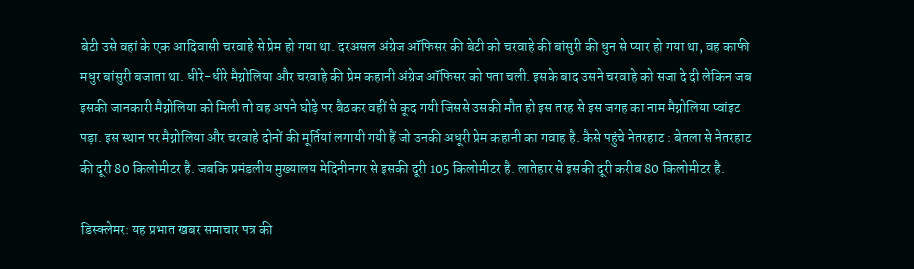बेटी उसे वहां के एक आदिवासी चरवाहे से प्रेम हो गया था. दरअसल अंग्रेज ऑफिसर की बेटी को चरवाहे की बांसुरी की धुन से प्यार हो गया था, वह काफी मधुर बांसुरी बजाता था. धीरे-धीरे मैग्नोलिया और चरवाहे की प्रेम कहानी अंग्रेज ऑफिसर को पता चली. इसके बाद उसने चरवाहे को सजा दे दी लेकिन जब इसकी जानकारी मैग्नोलिया को मिली तो वह अपने घोड़े पर बैठकर वहीं से कूद गयी जिससे उसकी मौत हो इस तरह से इस जगह का नाम मैग्नोलिया प्वांइट पड़ा. इस स्थान पर मैग्नोलिया और चरवाहे दोनों की मूर्तियां लगायी गयी हैं जो उनकी अधूरी प्रेम कहानी का गवाह है. कैसे पहुंचे नेतरहाट : बेतला से नेतरहाट की दूरी 80 किलोमीटर है. जबकि प्रमंडलीय मुख्यालय मेदिनीनगर से इसकी दूरी 105 किलोमीटर है. लातेहार से इसकी दूरी करीब 80 किलोमीटर है.

डिस्क्लेमर: यह प्रभात खबर समाचार पत्र की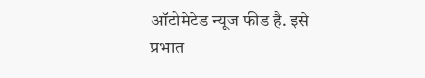ऑटोमेटेड न्यूज फीड है. इसे प्रभात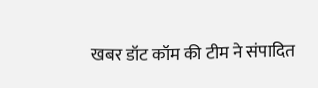खबर डॉट कॉम की टीम ने संपादित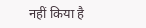नहीं किया है